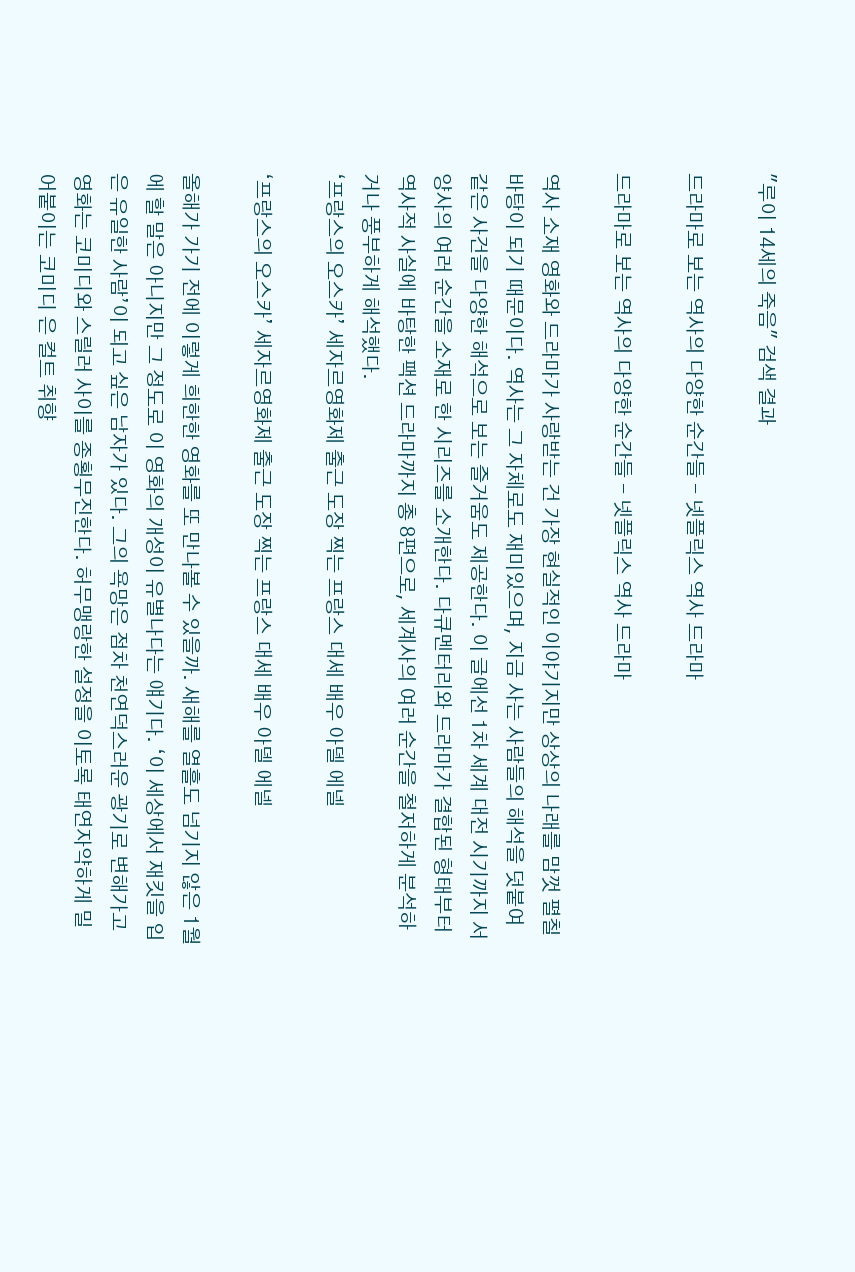"루이 14세의 죽음" 검색 결과

드라마로 보는 역사의 다양한 순간들 - 넷플릭스 역사 드라마

드라마로 보는 역사의 다양한 순간들 - 넷플릭스 역사 드라마

역사 소재 영화와 드라마가 사랑받는 건 가장 현실적인 이야기지만 상상의 나래를 맘껏 펼칠 바탕이 되기 때문이다. 역사는 그 자체로도 재미있으며, 지금 사는 사람들의 해석을 덧붙여 같은 사건을 다양한 해석으로 보는 즐거움도 제공한다. 이 글에선 1차 세계 대전 시기까지 서양사의 여러 순간을 소재로 한 시리즈를 소개한다. 다큐멘터리와 드라마가 결합된 형태부터 역사적 사실에 바탕한 팩션 드라마까지 총 8편으로, 세계사의 여러 순간을 철저하게 분석하거나 풍부하게 해석했다.
‘프랑스의 오스카’ 세자르영화제 출근 도장 찍는 프랑스 대세 배우 아델 에넬

‘프랑스의 오스카’ 세자르영화제 출근 도장 찍는 프랑스 대세 배우 아델 에넬

올해가 가기 전에 이렇게 희한한 영화를 또 만나볼 수 있을까. 새해를 열흘도 넘기지 않은 1월에 할 말은 아니지만 그 정도로 이 영화의 개성이 유별나다는 얘기다. ‘이 세상에서 재킷을 입은 유일한 사람’이 되고 싶은 남자가 있다. 그의 욕망은 점차 천연덕스러운 광기로 변해가고 영화는 코미디와 스릴러 사이를 종횡무진한다. 허무맹랑한 설정을 이토록 태연자약하게 밀어붙이는 코미디 은 컬트 취향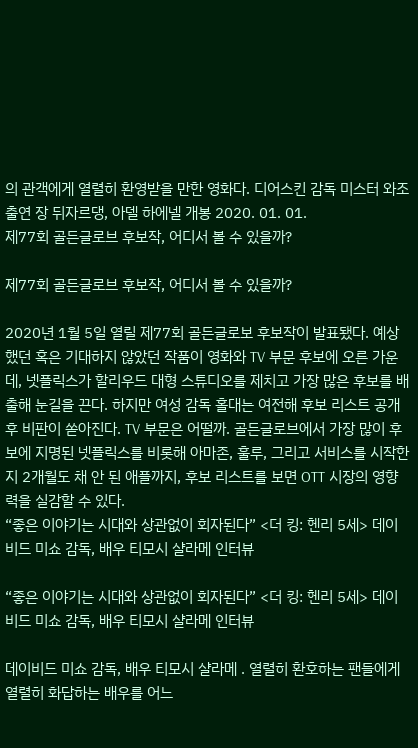의 관객에게 열렬히 환영받을 만한 영화다. 디어스킨 감독 미스터 와조 출연 장 뒤자르댕, 아델 하에넬 개봉 2020. 01. 01.
제77회 골든글로브 후보작, 어디서 볼 수 있을까?

제77회 골든글로브 후보작, 어디서 볼 수 있을까?

2020년 1월 5일 열릴 제77회 골든글로보 후보작이 발표됐다. 예상했던 혹은 기대하지 않았던 작품이 영화와 TV 부문 후보에 오른 가운데, 넷플릭스가 할리우드 대형 스튜디오를 제치고 가장 많은 후보를 배출해 눈길을 끈다. 하지만 여성 감독 홀대는 여전해 후보 리스트 공개 후 비판이 쏟아진다. TV 부문은 어떨까. 골든글로브에서 가장 많이 후보에 지명된 넷플릭스를 비롯해 아마존, 훌루, 그리고 서비스를 시작한 지 2개월도 채 안 된 애플까지, 후보 리스트를 보면 OTT 시장의 영향력을 실감할 수 있다.
“좋은 이야기는 시대와 상관없이 회자된다” <더 킹: 헨리 5세> 데이비드 미쇼 감독, 배우 티모시 샬라메 인터뷰

“좋은 이야기는 시대와 상관없이 회자된다” <더 킹: 헨리 5세> 데이비드 미쇼 감독, 배우 티모시 샬라메 인터뷰

데이비드 미쇼 감독, 배우 티모시 샬라메 . 열렬히 환호하는 팬들에게 열렬히 화답하는 배우를 어느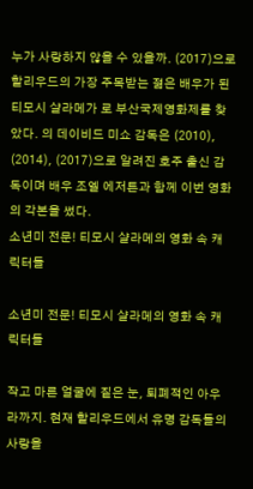누가 사랑하지 않을 수 있을까. (2017)으로 할리우드의 가장 주목받는 젊은 배우가 된 티모시 샬라메가 로 부산국제영화제를 찾았다. 의 데이비드 미쇼 감독은 (2010), (2014), (2017)으로 알려진 호주 출신 감독이며 배우 조엘 에저튼과 함께 이번 영화의 각본을 썼다.
소년미 전문! 티모시 샬라메의 영화 속 캐릭터들

소년미 전문! 티모시 샬라메의 영화 속 캐릭터들

작고 마른 얼굴에 짙은 눈, 퇴폐적인 아우라까지. 현재 할리우드에서 유명 감독들의 사랑을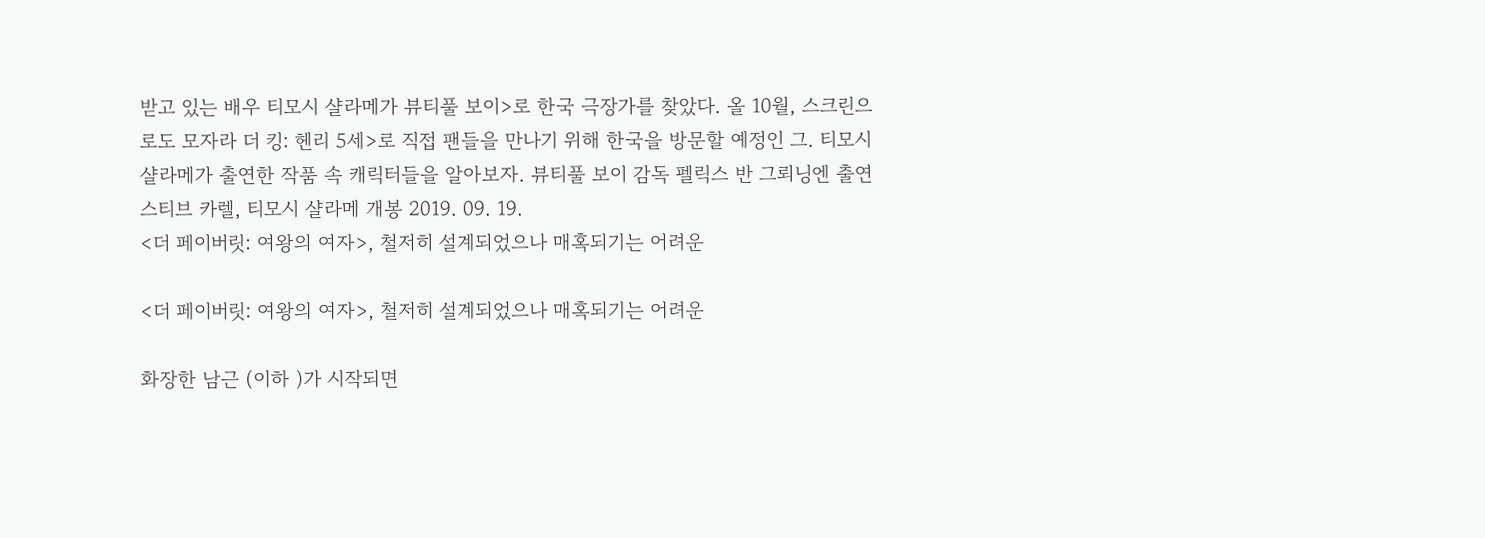받고 있는 배우 티모시 샬라메가 뷰티풀 보이>로 한국 극장가를 찾았다. 올 10월, 스크린으로도 모자라 더 킹: 헨리 5세>로 직접 팬들을 만나기 위해 한국을 방문할 예정인 그. 티모시 샬라메가 출연한 작품 속 캐릭터들을 알아보자. 뷰티풀 보이 감독 펠릭스 반 그뢰닝엔 출연 스티브 카렐, 티모시 샬라메 개봉 2019. 09. 19.
<더 페이버릿: 여왕의 여자>, 철저히 설계되었으나 매혹되기는 어려운

<더 페이버릿: 여왕의 여자>, 철저히 설계되었으나 매혹되기는 어려운

화장한 남근 (이하 )가 시작되면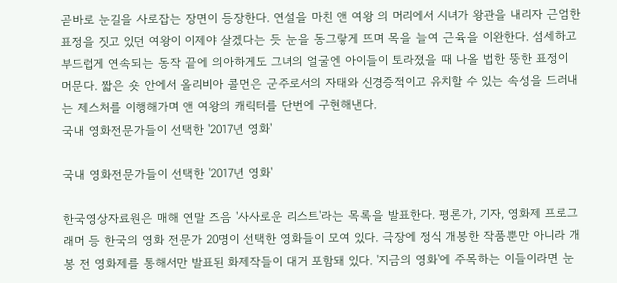곧바로 눈길을 사로잡는 장면이 등장한다. 연설을 마친 앤 여왕 의 머리에서 시녀가 왕관을 내리자 근엄한 표정을 짓고 있던 여왕이 이제야 살겠다는 듯 눈을 동그랗게 뜨며 목을 늘여 근육을 이완한다. 섬세하고 부드럽게 연속되는 동작 끝에 의아하게도 그녀의 얼굴엔 아이들이 토라졌을 때 나올 법한 뚱한 표정이 머문다. 짧은 숏 안에서 올리비아 콜먼은 군주로서의 자태와 신경증적이고 유치할 수 있는 속성을 드러내는 제스처를 이행해가며 앤 여왕의 캐릭터를 단번에 구현해낸다.
국내 영화전문가들이 선택한 '2017년 영화'

국내 영화전문가들이 선택한 '2017년 영화'

한국영상자료원은 매해 연말 즈음 '사사로운 리스트'라는 목록을 발표한다. 평론가, 기자, 영화제 프로그래머 등 한국의 영화 전문가 20명이 선택한 영화들이 모여 있다. 극장에 정식 개봉한 작품뿐만 아니라 개봉 전 영화제를 통해서만 발표된 화제작들이 대거 포함돼 있다. '지금의 영화'에 주목하는 이들이라면 눈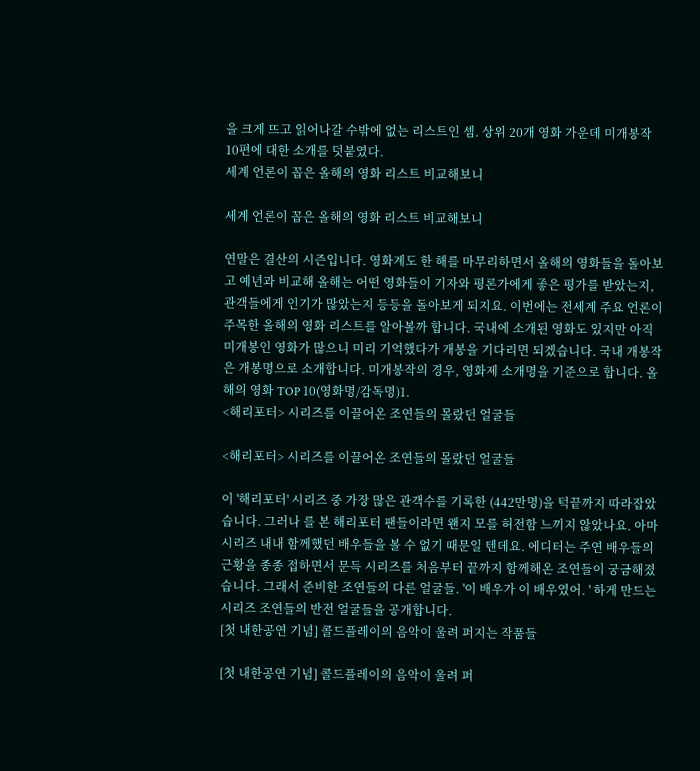을 크게 뜨고 읽어나갈 수밖에 없는 리스트인 셈. 상위 20개 영화 가운데 미개봉작 10편에 대한 소개를 덧붙였다.
세계 언론이 꼽은 올해의 영화 리스트 비교해보니

세계 언론이 꼽은 올해의 영화 리스트 비교해보니

연말은 결산의 시즌입니다. 영화계도 한 해를 마무리하면서 올해의 영화들을 돌아보고 예년과 비교해 올해는 어떤 영화들이 기자와 평론가에게 좋은 평가를 받았는지, 관객들에게 인기가 많았는지 등등을 돌아보게 되지요. 이번에는 전세계 주요 언론이 주목한 올해의 영화 리스트를 알아볼까 합니다. 국내에 소개된 영화도 있지만 아직 미개봉인 영화가 많으니 미리 기억했다가 개봉을 기다리면 되겠습니다. 국내 개봉작은 개봉명으로 소개합니다. 미개봉작의 경우, 영화제 소개명을 기준으로 합니다. 올해의 영화 TOP 10(영화명/감독명)1.
<해리포터> 시리즈를 이끌어온 조연들의 몰랐던 얼굴들

<해리포터> 시리즈를 이끌어온 조연들의 몰랐던 얼굴들

이 '해리포터' 시리즈 중 가장 많은 관객수를 기록한 (442만명)을 턱끝까지 따라잡았습니다. 그러나 를 본 해리포터 팬들이라면 왠지 모를 허전함 느끼지 않았나요. 아마 시리즈 내내 함께했던 배우들을 볼 수 없기 때문일 텐데요. 에디터는 주연 배우들의 근황을 종종 접하면서 문득 시리즈를 처음부터 끝까지 함께해온 조연들이 궁금해졌습니다. 그래서 준비한 조연들의 다른 얼굴들. '이 배우가 이 배우였어. ' 하게 만드는 시리즈 조연들의 반전 얼굴들을 공개합니다.
[첫 내한공연 기념] 콜드플레이의 음악이 울려 퍼지는 작품들

[첫 내한공연 기념] 콜드플레이의 음악이 울려 퍼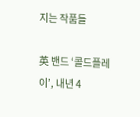지는 작품들

英 밴드 ‘콜드플레이’, 내년 4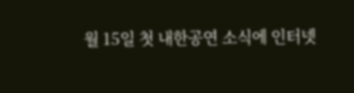월 15일 첫 내한공연 소식에 인터넷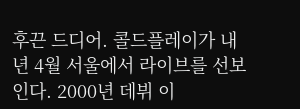후끈 드디어. 콜드플레이가 내년 4월 서울에서 라이브를 선보인다. 2000년 데뷔 이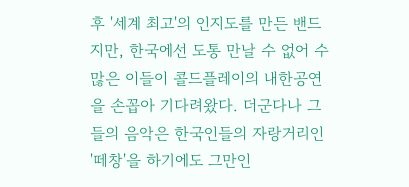후 '세계 최고'의 인지도를 만든 밴드지만, 한국에선 도통 만날 수 없어 수많은 이들이 콜드플레이의 내한공연을 손꼽아 기다려왔다. 더군다나 그들의 음악은 한국인들의 자랑거리인 '떼창'을 하기에도 그만인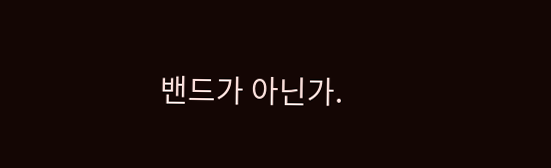밴드가 아닌가.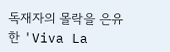독재자의 몰락을 은유한 'Viva La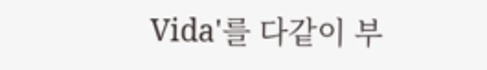Vida'를 다같이 부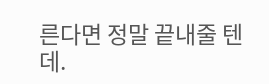른다면 정말 끝내줄 텐데.